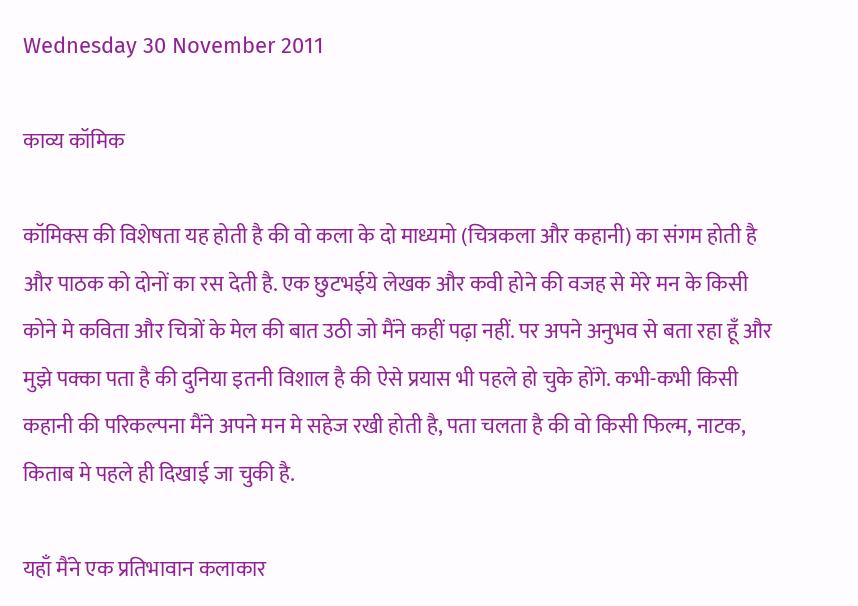Wednesday 30 November 2011

काव्य कॉमिक

कॉमिक्स की विशेषता यह होती है की वो कला के दो माध्यमो (चित्रकला और कहानी) का संगम होती है और पाठक को दोनों का रस देती है. एक छुटभईये लेखक और कवी होने की वजह से मेरे मन के किसी कोने मे कविता और चित्रों के मेल की बात उठी जो मैंने कहीं पढ़ा नहीं. पर अपने अनुभव से बता रहा हूँ और मुझे पक्का पता है की दुनिया इतनी विशाल है की ऐसे प्रयास भी पहले हो चुके होंगे. कभी-कभी किसी कहानी की परिकल्पना मैंने अपने मन मे सहेज रखी होती है, पता चलता है की वो किसी फिल्म, नाटक, किताब मे पहले ही दिखाई जा चुकी है.

यहाँ मैंने एक प्रतिभावान कलाकार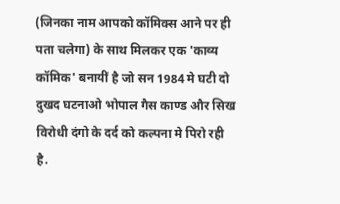(जिनका नाम आपको कॉमिक्स आने पर ही
पता चलेगा) के साथ मिलकर एक 'काव्य कॉमिक' बनायीं है जो सन 1984 मे घटी दो दुखद घटनाओ भोपाल गैस काण्ड और सिख विरोधी दंगो के दर्द को कल्पना मे पिरो रही है.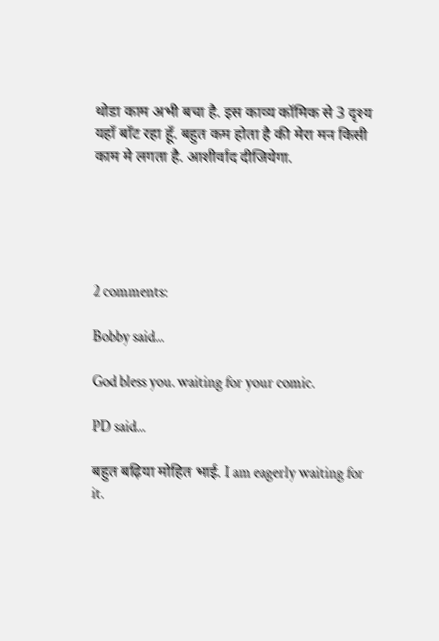थोडा काम अभी बचा है. इस काव्य कॉमिक से 3 दृश्य यहाँ बाँट रहा हूँ. बहुत कम होता है की मेरा मन किसी काम मे लगता है. आशीर्वाद दीजियेगा.





2 comments:

Bobby said...

God bless you. waiting for your comic.

PD said...

बहुत बढ़िया मोहित भाई. I am eagerly waiting for it.